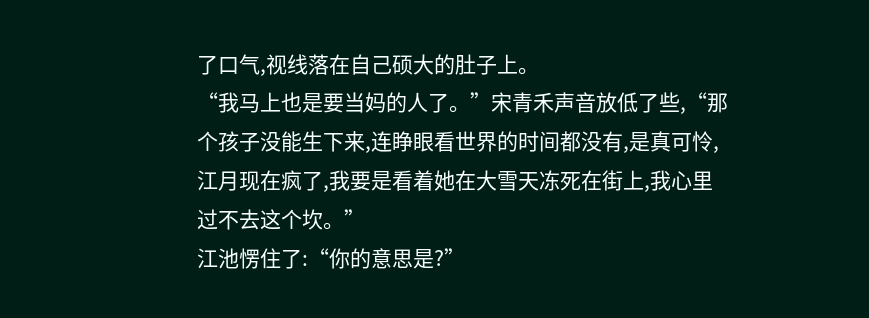了口气,视线落在自己硕大的肚子上。
“我马上也是要当妈的人了。”宋青禾声音放低了些,“那个孩子没能生下来,连睁眼看世界的时间都没有,是真可怜,江月现在疯了,我要是看着她在大雪天冻死在街上,我心里过不去这个坎。”
江池愣住了:“你的意思是?”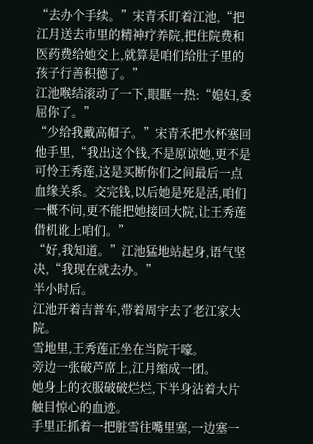“去办个手续。”宋青禾盯着江池,“把江月送去市里的精神疗养院,把住院费和医药费给她交上,就算是咱们给肚子里的孩子行善积德了。”
江池喉结滚动了一下,眼眶一热:“媳妇,委屈你了。”
“少给我戴高帽子。”宋青禾把水杯塞回他手里,“我出这个钱,不是原谅她,更不是可怜王秀莲,这是买断你们之间最后一点血缘关系。交完钱,以后她是死是活,咱们一概不问,更不能把她接回大院,让王秀莲借机讹上咱们。”
“好,我知道。”江池猛地站起身,语气坚决,“我现在就去办。”
半小时后。
江池开着吉普车,带着周宇去了老江家大院。
雪地里,王秀莲正坐在当院干嚎。
旁边一张破芦席上,江月缩成一团。
她身上的衣服破破烂烂,下半身沾着大片触目惊心的血迹。
手里正抓着一把脏雪往嘴里塞,一边塞一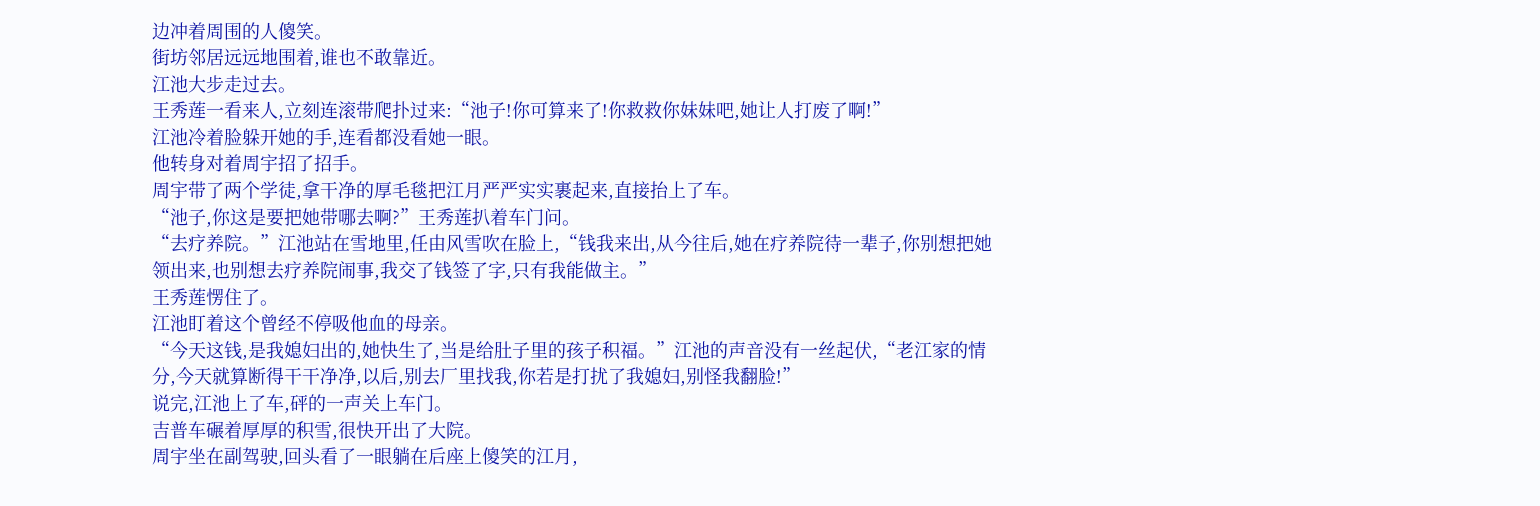边冲着周围的人傻笑。
街坊邻居远远地围着,谁也不敢靠近。
江池大步走过去。
王秀莲一看来人,立刻连滚带爬扑过来:“池子!你可算来了!你救救你妹妹吧,她让人打废了啊!”
江池冷着脸躲开她的手,连看都没看她一眼。
他转身对着周宇招了招手。
周宇带了两个学徒,拿干净的厚毛毯把江月严严实实裹起来,直接抬上了车。
“池子,你这是要把她带哪去啊?”王秀莲扒着车门问。
“去疗养院。”江池站在雪地里,任由风雪吹在脸上,“钱我来出,从今往后,她在疗养院待一辈子,你别想把她领出来,也别想去疗养院闹事,我交了钱签了字,只有我能做主。”
王秀莲愣住了。
江池盯着这个曾经不停吸他血的母亲。
“今天这钱,是我媳妇出的,她快生了,当是给肚子里的孩子积福。”江池的声音没有一丝起伏,“老江家的情分,今天就算断得干干净净,以后,别去厂里找我,你若是打扰了我媳妇,别怪我翻脸!”
说完,江池上了车,砰的一声关上车门。
吉普车碾着厚厚的积雪,很快开出了大院。
周宇坐在副驾驶,回头看了一眼躺在后座上傻笑的江月,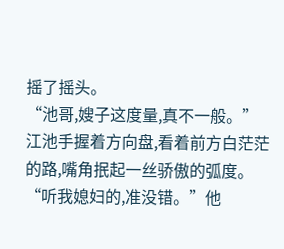摇了摇头。
“池哥,嫂子这度量,真不一般。”
江池手握着方向盘,看着前方白茫茫的路,嘴角抿起一丝骄傲的弧度。
“听我媳妇的,准没错。”他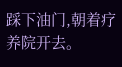踩下油门,朝着疗养院开去。